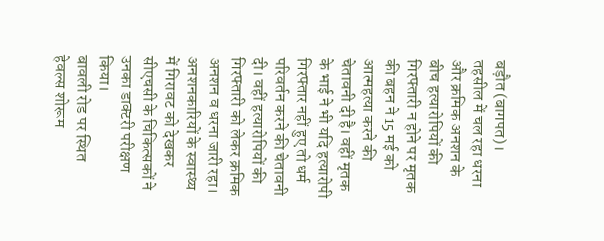बड़ौत (बागपत)।
तहसील में चल रहा धरना और क्रमिक अनशन के बीच हत्यारोपियों की गिरफ्तारी न होने पर मृतक की बहन ने 15 मई को आत्महत्या करने की चेतावनी दी है। वहीं मृतक के भाई ने भी यदि हत्यारोपी गिरफ्तार नहीं हुए तो धर्म परिवर्तन करने की चेतावनी दी। वहीं हत्यारोपियों की गिरफ्तारी को लेकर क्रमिक अनशन व धरना जारी रहा। अनशनकारियों के स्वास्थ्य में गिरावट को देखकर सीएचसी के चिकित्सकों ने उनका डाक्टरी परीक्षण किया।
बावली रोड पर स्थित हेवल्स शोरूम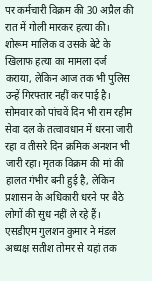पर कर्मचारी विक्रम की 30 अप्रैल की रात में गोली मारकर हत्या की। शोरूम मालिक व उसके बेटे के खिलाफ हत्या का मामला दर्ज कराया, लेकिन आज तक भी पुलिस उन्हें गिरफ्तार नहीं कर पाई है। सोमवार को पांचवें दिन भी राम रहीम सेवा दल के तत्वावधान में धरना जारी रहा व तीसरे दिन क्रमिक अनशन भी जारी रहा। मृतक विक्रम की मां की हालत गंभीर बनी हुई है, लेकिन प्रशासन के अधिकारी धरने पर बैठे लोगों की सुध नहीं ले रहे हैं। एसडीएम गुलशन कुमार ने मंडल अध्यक्ष सतीश तोमर से यहां तक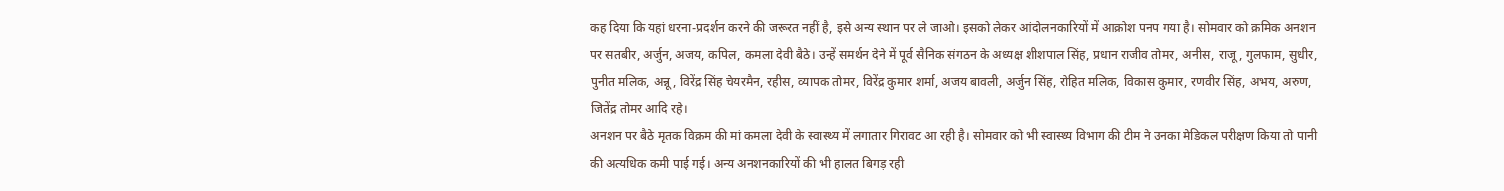कह दिया कि यहां धरना-प्रदर्शन करने की जरूरत नहीं है, इसे अन्य स्थान पर ले जाओ। इसको लेकर आंदोलनकारियों में आक्रोश पनप गया है। सोमवार को क्रमिक अनशन पर सतबीर, अर्जुन, अजय, कपिल, कमला देवी बैठे। उन्हें समर्थन देने में पूर्व सैनिक संगठन के अध्यक्ष शीशपाल सिंह, प्रधान राजीव तोमर, अनीस, राजू, गुलफाम, सुधीर, पुनीत मलिक, अन्नू, विरेंद्र सिंह चेयरमैन, रहीस, व्यापक तोमर, विरेंद्र कुमार शर्मा, अजय बावली, अर्जुन सिंह, रोहित मलिक, विकास कुमार, रणवीर सिंह, अभय, अरुण, जितेंद्र तोमर आदि रहे।
अनशन पर बैठे मृतक विक्रम की मां कमला देवी के स्वास्थ्य में लगातार गिरावट आ रही है। सोमवार को भी स्वास्थ्य विभाग की टीम ने उनका मेडिकल परीक्षण किया तो पानी की अत्यधिक कमी पाई गई। अन्य अनशनकारियों की भी हालत बिगड़ रही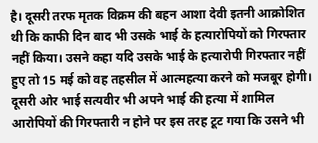है। दूसरी तरफ मृतक विक्रम की बहन आशा देवी इतनी आक्रोशित थी कि काफी दिन बाद भी उसके भाई के हत्यारोपियों को गिरफ्तार नहीं किया। उसने कहा यदि उसके भाई के हत्यारोपी गिरफ्तार नहीं हुए तो 15 मई को वह तहसील में आत्महत्या करने को मजबूर होगी। दूसरी ओर भाई सत्यवीर भी अपने भाई की हत्या में शामिल आरोपियों की गिरफ्तारी न होने पर इस तरह टूट गया कि उसने भी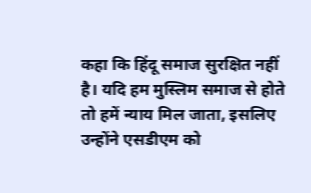कहा कि हिंदू समाज सुरक्षित नहीं है। यदि हम मुस्लिम समाज से होते तो हमें न्याय मिल जाता, इसलिए उन्होंने एसडीएम को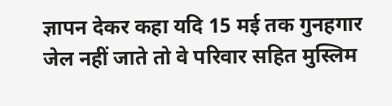ज्ञापन देकर कहा यदि 15 मई तक गुनहगार जेल नहीं जाते तो वे परिवार सहित मुस्लिम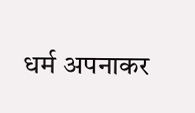धर्म अपनाकर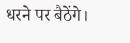धरने पर बैठेंगे।